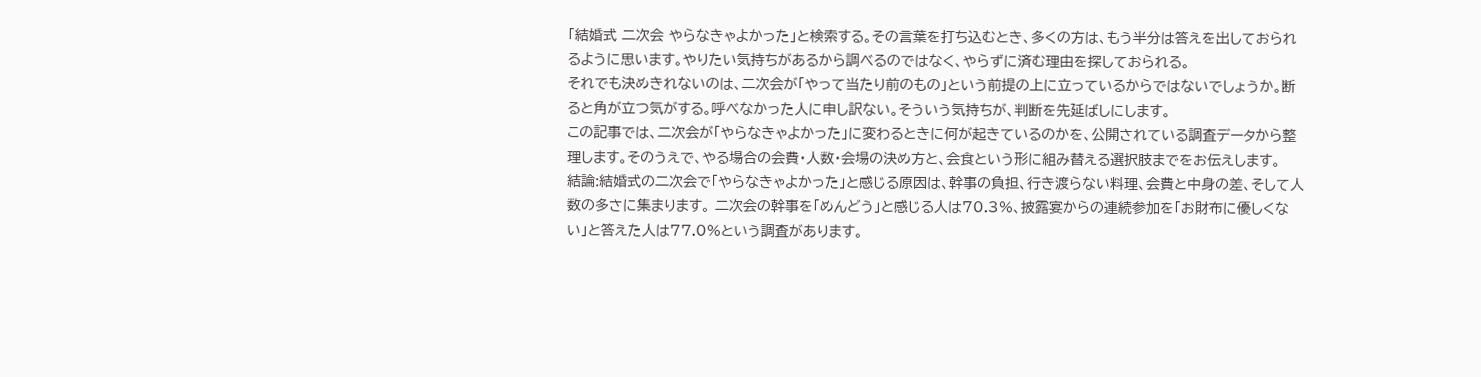「結婚式 二次会 やらなきゃよかった」と検索する。その言葉を打ち込むとき、多くの方は、もう半分は答えを出しておられるように思います。やりたい気持ちがあるから調べるのではなく、やらずに済む理由を探しておられる。
それでも決めきれないのは、二次会が「やって当たり前のもの」という前提の上に立っているからではないでしょうか。断ると角が立つ気がする。呼べなかった人に申し訳ない。そういう気持ちが、判断を先延ばしにします。
この記事では、二次会が「やらなきゃよかった」に変わるときに何が起きているのかを、公開されている調査データから整理します。そのうえで、やる場合の会費・人数・会場の決め方と、会食という形に組み替える選択肢までをお伝えします。
結論:結婚式の二次会で「やらなきゃよかった」と感じる原因は、幹事の負担、行き渡らない料理、会費と中身の差、そして人数の多さに集まります。 二次会の幹事を「めんどう」と感じる人は70.3%、披露宴からの連続参加を「お財布に優しくない」と答えた人は77.0%という調査があります。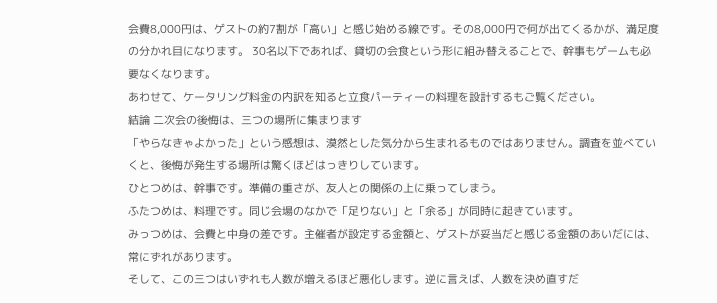会費8,000円は、ゲストの約7割が「高い」と感じ始める線です。その8,000円で何が出てくるかが、満足度の分かれ目になります。 30名以下であれば、貸切の会食という形に組み替えることで、幹事もゲームも必要なくなります。
あわせて、ケータリング料金の内訳を知ると立食パーティーの料理を設計するもご覧ください。
結論 二次会の後悔は、三つの場所に集まります
「やらなきゃよかった」という感想は、漠然とした気分から生まれるものではありません。調査を並べていくと、後悔が発生する場所は驚くほどはっきりしています。
ひとつめは、幹事です。準備の重さが、友人との関係の上に乗ってしまう。
ふたつめは、料理です。同じ会場のなかで「足りない」と「余る」が同時に起きています。
みっつめは、会費と中身の差です。主催者が設定する金額と、ゲストが妥当だと感じる金額のあいだには、常にずれがあります。
そして、この三つはいずれも人数が増えるほど悪化します。逆に言えば、人数を決め直すだ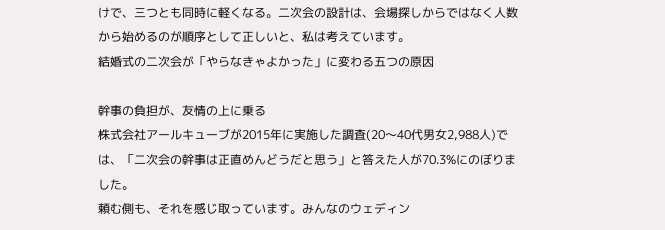けで、三つとも同時に軽くなる。二次会の設計は、会場探しからではなく人数から始めるのが順序として正しいと、私は考えています。
結婚式の二次会が「やらなきゃよかった」に変わる五つの原因

幹事の負担が、友情の上に乗る
株式会社アールキューブが2015年に実施した調査(20〜40代男女2,988人)では、「二次会の幹事は正直めんどうだと思う」と答えた人が70.3%にのぼりました。
頼む側も、それを感じ取っています。みんなのウェディン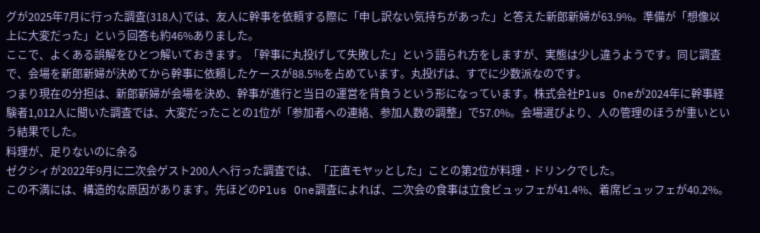グが2025年7月に行った調査(318人)では、友人に幹事を依頼する際に「申し訳ない気持ちがあった」と答えた新郎新婦が63.9%。準備が「想像以上に大変だった」という回答も約46%ありました。
ここで、よくある誤解をひとつ解いておきます。「幹事に丸投げして失敗した」という語られ方をしますが、実態は少し違うようです。同じ調査で、会場を新郎新婦が決めてから幹事に依頼したケースが88.5%を占めています。丸投げは、すでに少数派なのです。
つまり現在の分担は、新郎新婦が会場を決め、幹事が進行と当日の運営を背負うという形になっています。株式会社Plus Oneが2024年に幹事経験者1,012人に聞いた調査では、大変だったことの1位が「参加者への連絡、参加人数の調整」で57.0%。会場選びより、人の管理のほうが重いという結果でした。
料理が、足りないのに余る
ゼクシィが2022年9月に二次会ゲスト200人へ行った調査では、「正直モヤッとした」ことの第2位が料理・ドリンクでした。
この不満には、構造的な原因があります。先ほどのPlus One調査によれば、二次会の食事は立食ビュッフェが41.4%、着席ビュッフェが40.2%。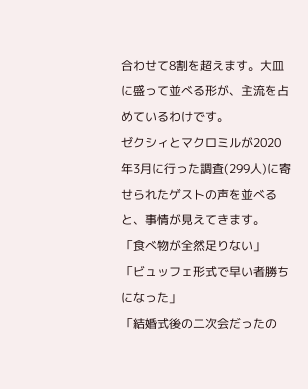合わせて8割を超えます。大皿に盛って並べる形が、主流を占めているわけです。
ゼクシィとマクロミルが2020年3月に行った調査(299人)に寄せられたゲストの声を並べると、事情が見えてきます。
「食べ物が全然足りない」
「ビュッフェ形式で早い者勝ちになった」
「結婚式後の二次会だったの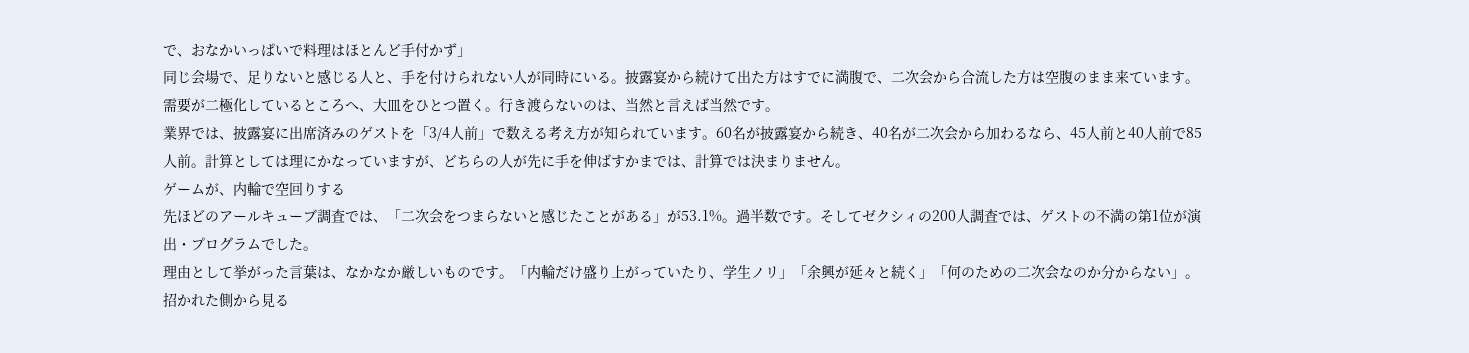で、おなかいっぱいで料理はほとんど手付かず」
同じ会場で、足りないと感じる人と、手を付けられない人が同時にいる。披露宴から続けて出た方はすでに満腹で、二次会から合流した方は空腹のまま来ています。需要が二極化しているところへ、大皿をひとつ置く。行き渡らないのは、当然と言えば当然です。
業界では、披露宴に出席済みのゲストを「3/4人前」で数える考え方が知られています。60名が披露宴から続き、40名が二次会から加わるなら、45人前と40人前で85人前。計算としては理にかなっていますが、どちらの人が先に手を伸ばすかまでは、計算では決まりません。
ゲームが、内輪で空回りする
先ほどのアールキューブ調査では、「二次会をつまらないと感じたことがある」が53.1%。過半数です。そしてゼクシィの200人調査では、ゲストの不満の第1位が演出・プログラムでした。
理由として挙がった言葉は、なかなか厳しいものです。「内輪だけ盛り上がっていたり、学生ノリ」「余興が延々と続く」「何のための二次会なのか分からない」。招かれた側から見る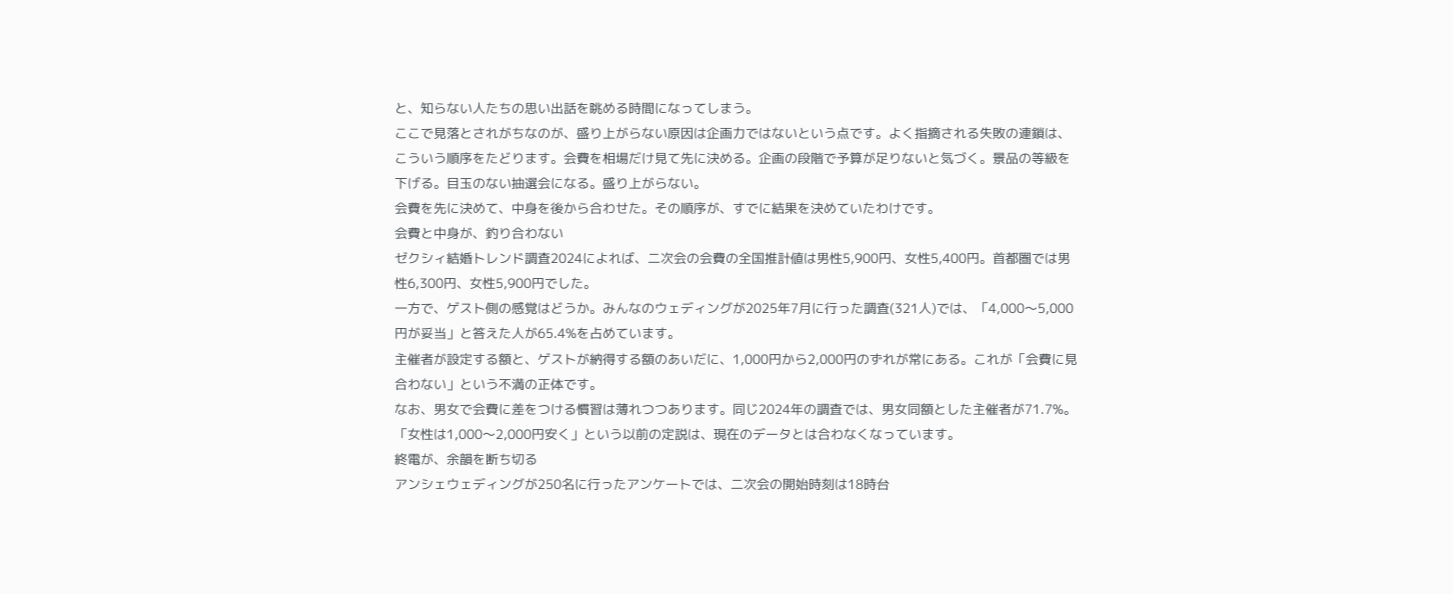と、知らない人たちの思い出話を眺める時間になってしまう。
ここで見落とされがちなのが、盛り上がらない原因は企画力ではないという点です。よく指摘される失敗の連鎖は、こういう順序をたどります。会費を相場だけ見て先に決める。企画の段階で予算が足りないと気づく。景品の等級を下げる。目玉のない抽選会になる。盛り上がらない。
会費を先に決めて、中身を後から合わせた。その順序が、すでに結果を決めていたわけです。
会費と中身が、釣り合わない
ゼクシィ結婚トレンド調査2024によれば、二次会の会費の全国推計値は男性5,900円、女性5,400円。首都圏では男性6,300円、女性5,900円でした。
一方で、ゲスト側の感覚はどうか。みんなのウェディングが2025年7月に行った調査(321人)では、「4,000〜5,000円が妥当」と答えた人が65.4%を占めています。
主催者が設定する額と、ゲストが納得する額のあいだに、1,000円から2,000円のずれが常にある。これが「会費に見合わない」という不満の正体です。
なお、男女で会費に差をつける慣習は薄れつつあります。同じ2024年の調査では、男女同額とした主催者が71.7%。「女性は1,000〜2,000円安く」という以前の定説は、現在のデータとは合わなくなっています。
終電が、余韻を断ち切る
アンシェウェディングが250名に行ったアンケートでは、二次会の開始時刻は18時台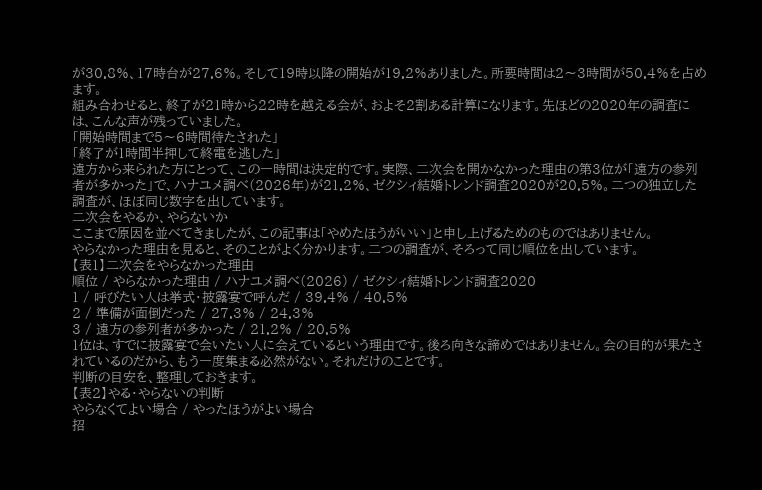が30.8%、17時台が27.6%。そして19時以降の開始が19.2%ありました。所要時間は2〜3時間が50.4%を占めます。
組み合わせると、終了が21時から22時を越える会が、およそ2割ある計算になります。先ほどの2020年の調査には、こんな声が残っていました。
「開始時間まで5〜6時間待たされた」
「終了が1時間半押して終電を逃した」
遠方から来られた方にとって、この一時間は決定的です。実際、二次会を開かなかった理由の第3位が「遠方の参列者が多かった」で、ハナユメ調べ(2026年)が21.2%、ゼクシィ結婚トレンド調査2020が20.5%。二つの独立した調査が、ほぼ同じ数字を出しています。
二次会をやるか、やらないか
ここまで原因を並べてきましたが、この記事は「やめたほうがいい」と申し上げるためのものではありません。
やらなかった理由を見ると、そのことがよく分かります。二つの調査が、そろって同じ順位を出しています。
【表1】二次会をやらなかった理由
順位 / やらなかった理由 / ハナユメ調べ(2026) / ゼクシィ結婚トレンド調査2020
1 / 呼びたい人は挙式・披露宴で呼んだ / 39.4% / 40.5%
2 / 準備が面倒だった / 27.3% / 24.3%
3 / 遠方の参列者が多かった / 21.2% / 20.5%
1位は、すでに披露宴で会いたい人に会えているという理由です。後ろ向きな諦めではありません。会の目的が果たされているのだから、もう一度集まる必然がない。それだけのことです。
判断の目安を、整理しておきます。
【表2】やる・やらないの判断
やらなくてよい場合 / やったほうがよい場合
招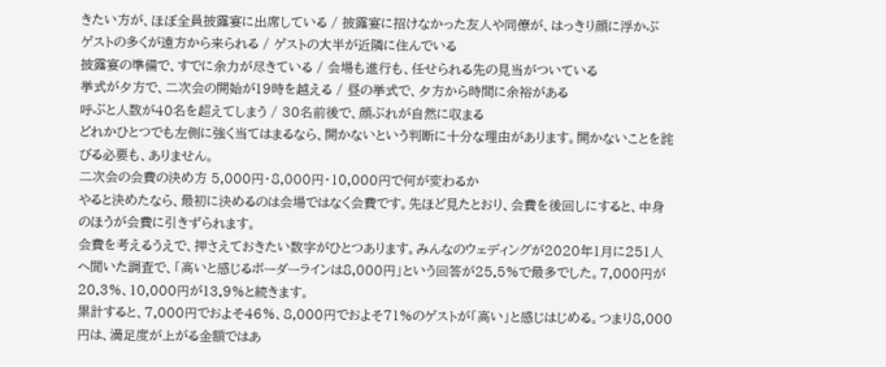きたい方が、ほぼ全員披露宴に出席している / 披露宴に招けなかった友人や同僚が、はっきり顔に浮かぶ
ゲストの多くが遠方から来られる / ゲストの大半が近隣に住んでいる
披露宴の準備で、すでに余力が尽きている / 会場も進行も、任せられる先の見当がついている
挙式が夕方で、二次会の開始が19時を越える / 昼の挙式で、夕方から時間に余裕がある
呼ぶと人数が40名を超えてしまう / 30名前後で、顔ぶれが自然に収まる
どれかひとつでも左側に強く当てはまるなら、開かないという判断に十分な理由があります。開かないことを詫びる必要も、ありません。
二次会の会費の決め方 5,000円・8,000円・10,000円で何が変わるか
やると決めたなら、最初に決めるのは会場ではなく会費です。先ほど見たとおり、会費を後回しにすると、中身のほうが会費に引きずられます。
会費を考えるうえで、押さえておきたい数字がひとつあります。みんなのウェディングが2020年1月に251人へ聞いた調査で、「高いと感じるボーダーラインは8,000円」という回答が25.5%で最多でした。7,000円が20.3%、10,000円が13.9%と続きます。
累計すると、7,000円でおよそ46%、8,000円でおよそ71%のゲストが「高い」と感じはじめる。つまり8,000円は、満足度が上がる金額ではあ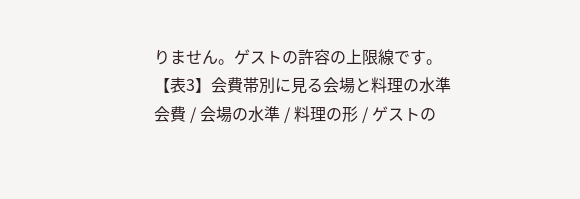りません。ゲストの許容の上限線です。
【表3】会費帯別に見る会場と料理の水準
会費 / 会場の水準 / 料理の形 / ゲストの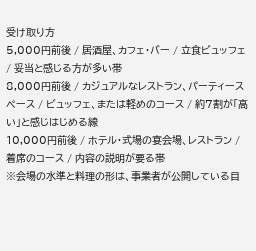受け取り方
5,000円前後 / 居酒屋、カフェ・バー / 立食ビュッフェ / 妥当と感じる方が多い帯
8,000円前後 / カジュアルなレストラン、パーティースペース / ビュッフェ、または軽めのコース / 約7割が「高い」と感じはじめる線
10,000円前後 / ホテル・式場の宴会場、レストラン / 着席のコース / 内容の説明が要る帯
※会場の水準と料理の形は、事業者が公開している目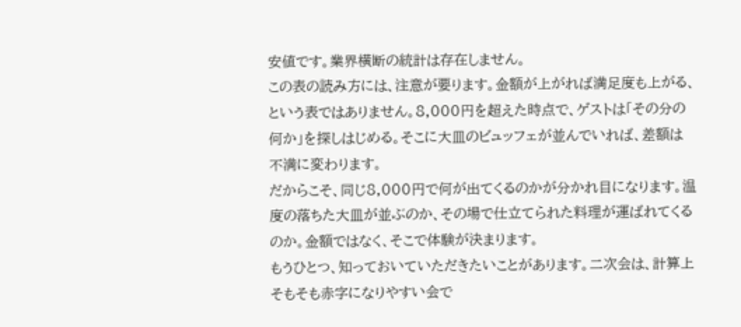安値です。業界横断の統計は存在しません。
この表の読み方には、注意が要ります。金額が上がれば満足度も上がる、という表ではありません。8,000円を超えた時点で、ゲストは「その分の何か」を探しはじめる。そこに大皿のビュッフェが並んでいれば、差額は不満に変わります。
だからこそ、同じ8,000円で何が出てくるのかが分かれ目になります。温度の落ちた大皿が並ぶのか、その場で仕立てられた料理が運ばれてくるのか。金額ではなく、そこで体験が決まります。
もうひとつ、知っておいていただきたいことがあります。二次会は、計算上そもそも赤字になりやすい会で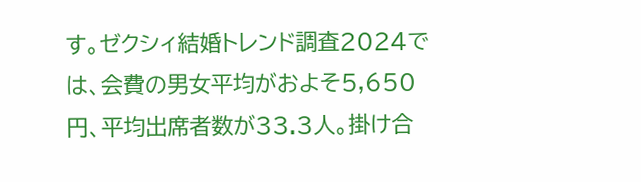す。ゼクシィ結婚トレンド調査2024では、会費の男女平均がおよそ5,650円、平均出席者数が33.3人。掛け合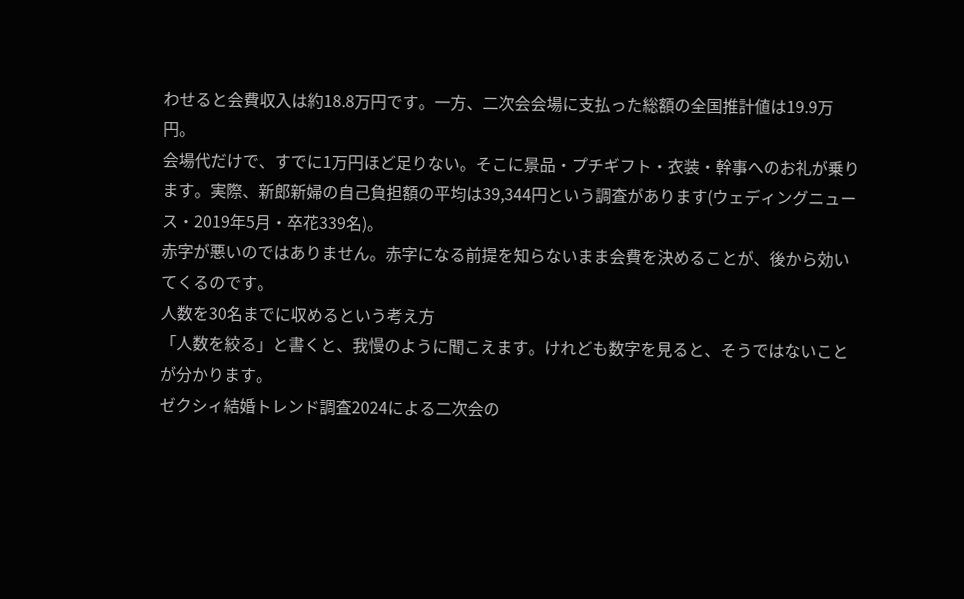わせると会費収入は約18.8万円です。一方、二次会会場に支払った総額の全国推計値は19.9万円。
会場代だけで、すでに1万円ほど足りない。そこに景品・プチギフト・衣装・幹事へのお礼が乗ります。実際、新郎新婦の自己負担額の平均は39,344円という調査があります(ウェディングニュース・2019年5月・卒花339名)。
赤字が悪いのではありません。赤字になる前提を知らないまま会費を決めることが、後から効いてくるのです。
人数を30名までに収めるという考え方
「人数を絞る」と書くと、我慢のように聞こえます。けれども数字を見ると、そうではないことが分かります。
ゼクシィ結婚トレンド調査2024による二次会の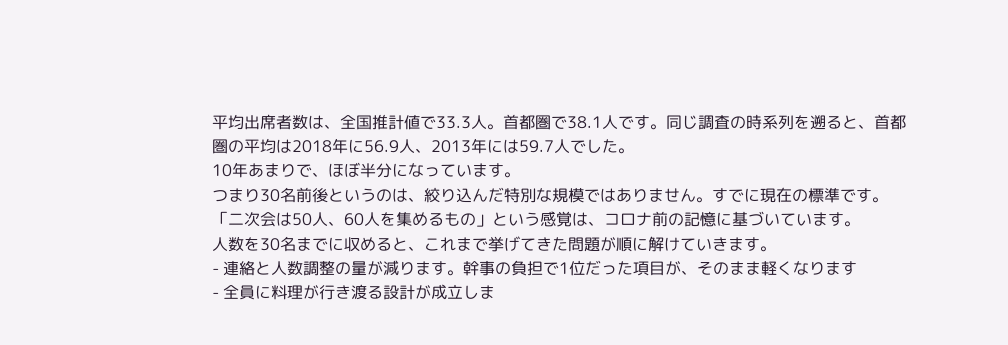平均出席者数は、全国推計値で33.3人。首都圏で38.1人です。同じ調査の時系列を遡ると、首都圏の平均は2018年に56.9人、2013年には59.7人でした。
10年あまりで、ほぼ半分になっています。
つまり30名前後というのは、絞り込んだ特別な規模ではありません。すでに現在の標準です。「二次会は50人、60人を集めるもの」という感覚は、コロナ前の記憶に基づいています。
人数を30名までに収めると、これまで挙げてきた問題が順に解けていきます。
- 連絡と人数調整の量が減ります。幹事の負担で1位だった項目が、そのまま軽くなります
- 全員に料理が行き渡る設計が成立しま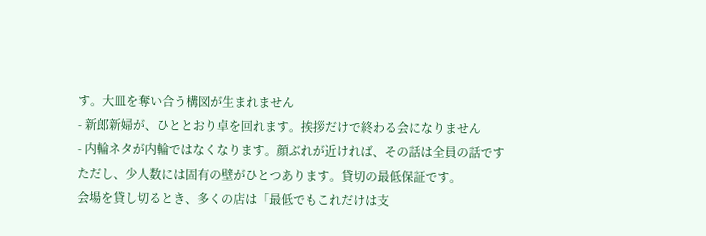す。大皿を奪い合う構図が生まれません
- 新郎新婦が、ひととおり卓を回れます。挨拶だけで終わる会になりません
- 内輪ネタが内輪ではなくなります。顔ぶれが近ければ、その話は全員の話です
ただし、少人数には固有の壁がひとつあります。貸切の最低保証です。
会場を貸し切るとき、多くの店は「最低でもこれだけは支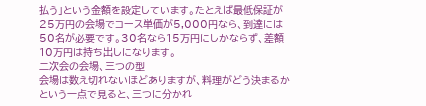払う」という金額を設定しています。たとえば最低保証が25万円の会場でコース単価が5,000円なら、到達には50名が必要です。30名なら15万円にしかならず、差額10万円は持ち出しになります。
二次会の会場、三つの型
会場は数え切れないほどありますが、料理がどう決まるかという一点で見ると、三つに分かれ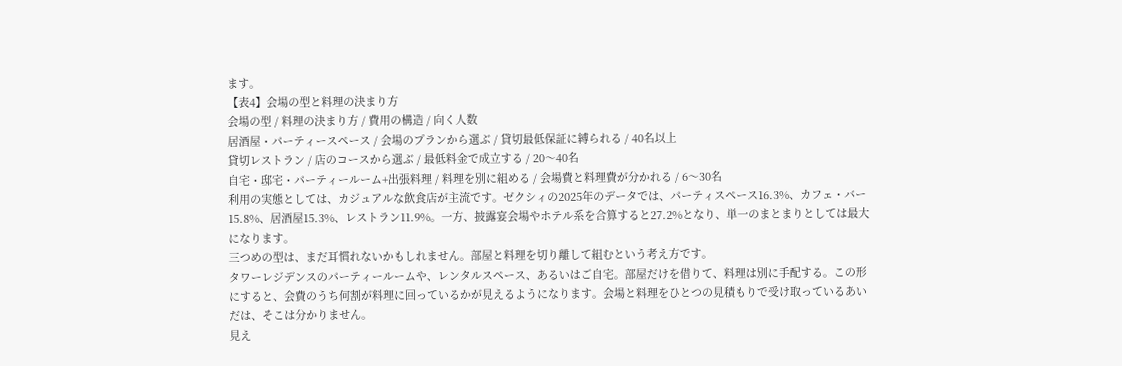ます。
【表4】会場の型と料理の決まり方
会場の型 / 料理の決まり方 / 費用の構造 / 向く人数
居酒屋・パーティースペース / 会場のプランから選ぶ / 貸切最低保証に縛られる / 40名以上
貸切レストラン / 店のコースから選ぶ / 最低料金で成立する / 20〜40名
自宅・邸宅・パーティールーム+出張料理 / 料理を別に組める / 会場費と料理費が分かれる / 6〜30名
利用の実態としては、カジュアルな飲食店が主流です。ゼクシィの2025年のデータでは、パーティスペース16.3%、カフェ・バー15.8%、居酒屋15.3%、レストラン11.9%。一方、披露宴会場やホテル系を合算すると27.2%となり、単一のまとまりとしては最大になります。
三つめの型は、まだ耳慣れないかもしれません。部屋と料理を切り離して組むという考え方です。
タワーレジデンスのパーティールームや、レンタルスペース、あるいはご自宅。部屋だけを借りて、料理は別に手配する。この形にすると、会費のうち何割が料理に回っているかが見えるようになります。会場と料理をひとつの見積もりで受け取っているあいだは、そこは分かりません。
見え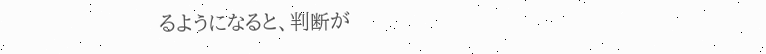るようになると、判断が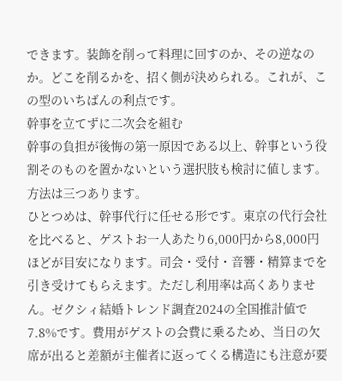できます。装飾を削って料理に回すのか、その逆なのか。どこを削るかを、招く側が決められる。これが、この型のいちばんの利点です。
幹事を立てずに二次会を組む
幹事の負担が後悔の第一原因である以上、幹事という役割そのものを置かないという選択肢も検討に値します。方法は三つあります。
ひとつめは、幹事代行に任せる形です。東京の代行会社を比べると、ゲストお一人あたり6,000円から8,000円ほどが目安になります。司会・受付・音響・精算までを引き受けてもらえます。ただし利用率は高くありません。ゼクシィ結婚トレンド調査2024の全国推計値で7.8%です。費用がゲストの会費に乗るため、当日の欠席が出ると差額が主催者に返ってくる構造にも注意が要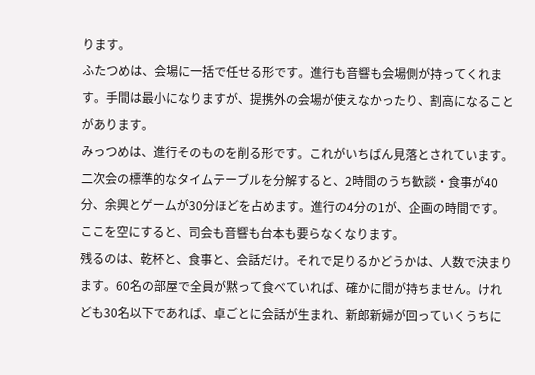ります。
ふたつめは、会場に一括で任せる形です。進行も音響も会場側が持ってくれます。手間は最小になりますが、提携外の会場が使えなかったり、割高になることがあります。
みっつめは、進行そのものを削る形です。これがいちばん見落とされています。
二次会の標準的なタイムテーブルを分解すると、2時間のうち歓談・食事が40分、余興とゲームが30分ほどを占めます。進行の4分の1が、企画の時間です。ここを空にすると、司会も音響も台本も要らなくなります。
残るのは、乾杯と、食事と、会話だけ。それで足りるかどうかは、人数で決まります。60名の部屋で全員が黙って食べていれば、確かに間が持ちません。けれども30名以下であれば、卓ごとに会話が生まれ、新郎新婦が回っていくうちに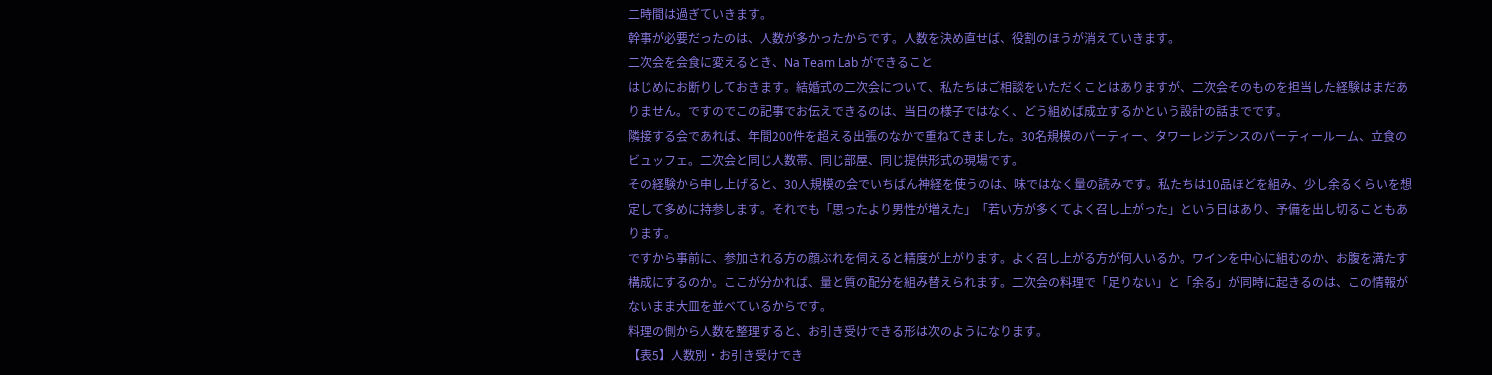二時間は過ぎていきます。
幹事が必要だったのは、人数が多かったからです。人数を決め直せば、役割のほうが消えていきます。
二次会を会食に変えるとき、Na Team Lab ができること
はじめにお断りしておきます。結婚式の二次会について、私たちはご相談をいただくことはありますが、二次会そのものを担当した経験はまだありません。ですのでこの記事でお伝えできるのは、当日の様子ではなく、どう組めば成立するかという設計の話までです。
隣接する会であれば、年間200件を超える出張のなかで重ねてきました。30名規模のパーティー、タワーレジデンスのパーティールーム、立食のビュッフェ。二次会と同じ人数帯、同じ部屋、同じ提供形式の現場です。
その経験から申し上げると、30人規模の会でいちばん神経を使うのは、味ではなく量の読みです。私たちは10品ほどを組み、少し余るくらいを想定して多めに持参します。それでも「思ったより男性が増えた」「若い方が多くてよく召し上がった」という日はあり、予備を出し切ることもあります。
ですから事前に、参加される方の顔ぶれを伺えると精度が上がります。よく召し上がる方が何人いるか。ワインを中心に組むのか、お腹を満たす構成にするのか。ここが分かれば、量と質の配分を組み替えられます。二次会の料理で「足りない」と「余る」が同時に起きるのは、この情報がないまま大皿を並べているからです。
料理の側から人数を整理すると、お引き受けできる形は次のようになります。
【表5】人数別・お引き受けでき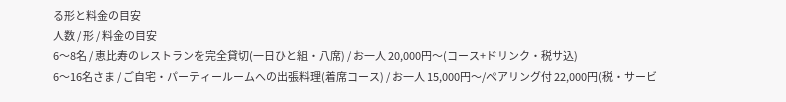る形と料金の目安
人数 / 形 / 料金の目安
6〜8名 / 恵比寿のレストランを完全貸切(一日ひと組・八席) / お一人 20,000円〜(コース+ドリンク・税サ込)
6〜16名さま / ご自宅・パーティールームへの出張料理(着席コース) / お一人 15,000円〜/ペアリング付 22,000円(税・サービ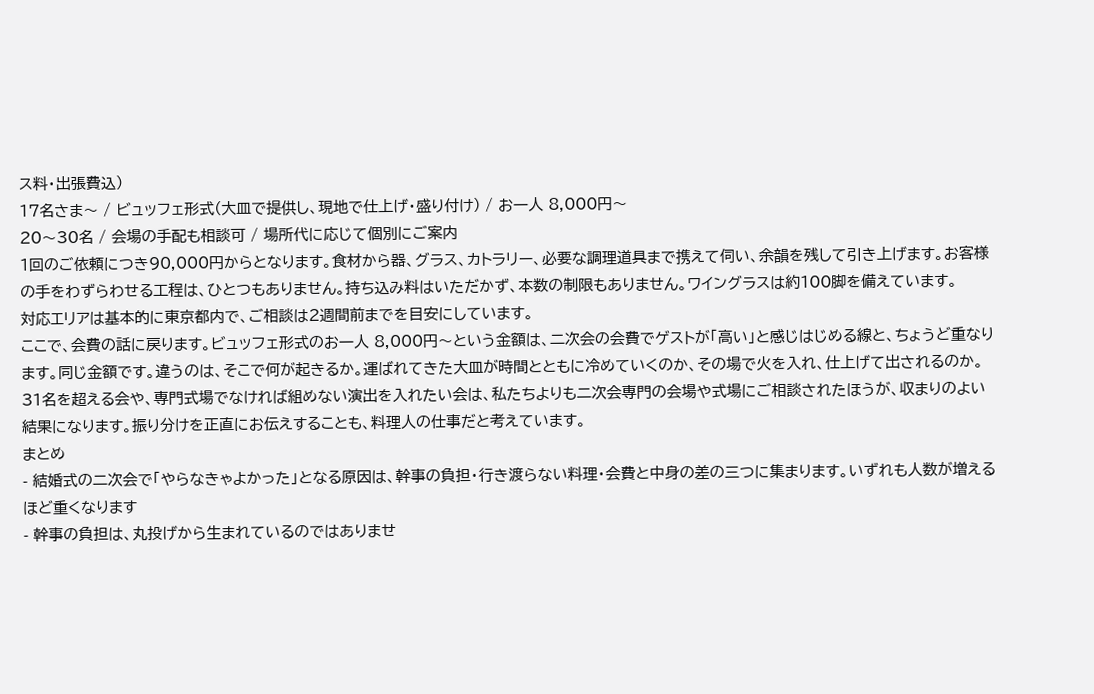ス料・出張費込)
17名さま〜 / ビュッフェ形式(大皿で提供し、現地で仕上げ・盛り付け) / お一人 8,000円〜
20〜30名 / 会場の手配も相談可 / 場所代に応じて個別にご案内
1回のご依頼につき90,000円からとなります。食材から器、グラス、カトラリー、必要な調理道具まで携えて伺い、余韻を残して引き上げます。お客様の手をわずらわせる工程は、ひとつもありません。持ち込み料はいただかず、本数の制限もありません。ワイングラスは約100脚を備えています。
対応エリアは基本的に東京都内で、ご相談は2週間前までを目安にしています。
ここで、会費の話に戻ります。ビュッフェ形式のお一人 8,000円〜という金額は、二次会の会費でゲストが「高い」と感じはじめる線と、ちょうど重なります。同じ金額です。違うのは、そこで何が起きるか。運ばれてきた大皿が時間とともに冷めていくのか、その場で火を入れ、仕上げて出されるのか。
31名を超える会や、専門式場でなければ組めない演出を入れたい会は、私たちよりも二次会専門の会場や式場にご相談されたほうが、収まりのよい結果になります。振り分けを正直にお伝えすることも、料理人の仕事だと考えています。
まとめ
- 結婚式の二次会で「やらなきゃよかった」となる原因は、幹事の負担・行き渡らない料理・会費と中身の差の三つに集まります。いずれも人数が増えるほど重くなります
- 幹事の負担は、丸投げから生まれているのではありませ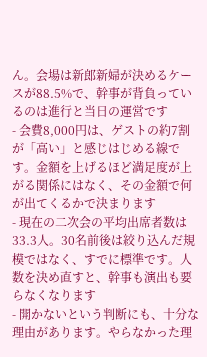ん。会場は新郎新婦が決めるケースが88.5%で、幹事が背負っているのは進行と当日の運営です
- 会費8,000円は、ゲストの約7割が「高い」と感じはじめる線です。金額を上げるほど満足度が上がる関係にはなく、その金額で何が出てくるかで決まります
- 現在の二次会の平均出席者数は33.3人。30名前後は絞り込んだ規模ではなく、すでに標準です。人数を決め直すと、幹事も演出も要らなくなります
- 開かないという判断にも、十分な理由があります。やらなかった理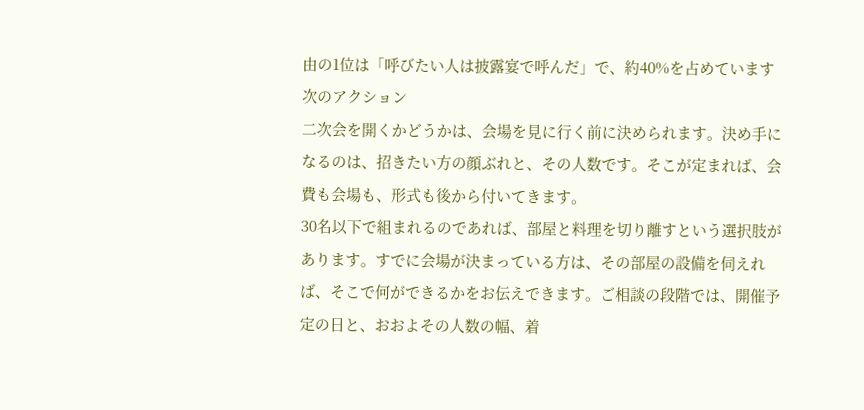由の1位は「呼びたい人は披露宴で呼んだ」で、約40%を占めています
次のアクション
二次会を開くかどうかは、会場を見に行く前に決められます。決め手になるのは、招きたい方の顔ぶれと、その人数です。そこが定まれば、会費も会場も、形式も後から付いてきます。
30名以下で組まれるのであれば、部屋と料理を切り離すという選択肢があります。すでに会場が決まっている方は、その部屋の設備を伺えれば、そこで何ができるかをお伝えできます。ご相談の段階では、開催予定の日と、おおよその人数の幅、着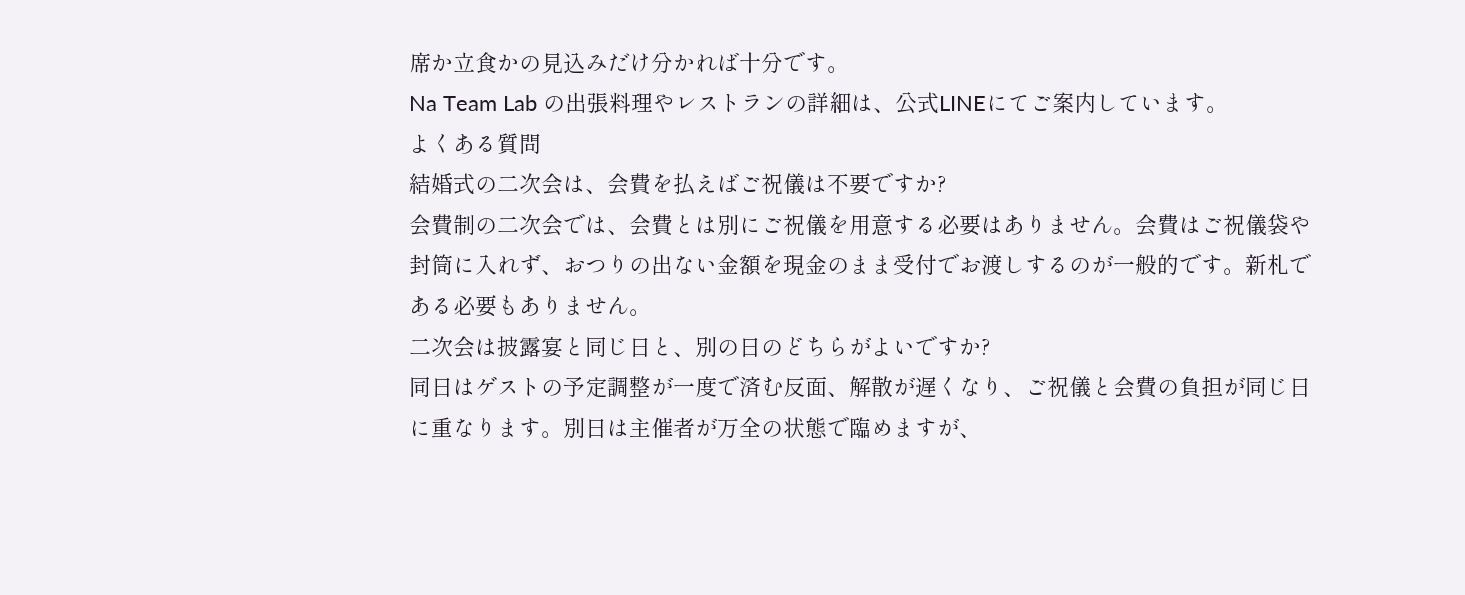席か立食かの見込みだけ分かれば十分です。
Na Team Lab の出張料理やレストランの詳細は、公式LINEにてご案内しています。
よくある質問
結婚式の二次会は、会費を払えばご祝儀は不要ですか?
会費制の二次会では、会費とは別にご祝儀を用意する必要はありません。会費はご祝儀袋や封筒に入れず、おつりの出ない金額を現金のまま受付でお渡しするのが一般的です。新札である必要もありません。
二次会は披露宴と同じ日と、別の日のどちらがよいですか?
同日はゲストの予定調整が一度で済む反面、解散が遅くなり、ご祝儀と会費の負担が同じ日に重なります。別日は主催者が万全の状態で臨めますが、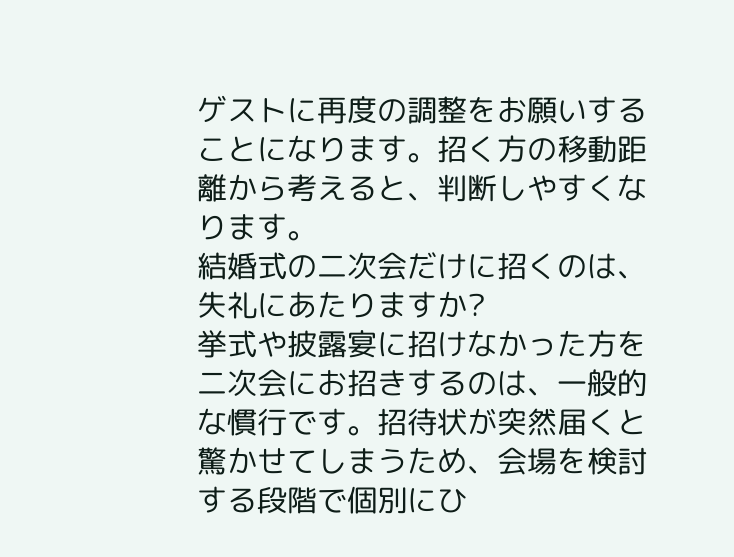ゲストに再度の調整をお願いすることになります。招く方の移動距離から考えると、判断しやすくなります。
結婚式の二次会だけに招くのは、失礼にあたりますか?
挙式や披露宴に招けなかった方を二次会にお招きするのは、一般的な慣行です。招待状が突然届くと驚かせてしまうため、会場を検討する段階で個別にひ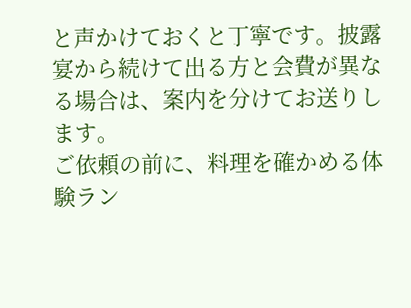と声かけておくと丁寧です。披露宴から続けて出る方と会費が異なる場合は、案内を分けてお送りします。
ご依頼の前に、料理を確かめる体験ラン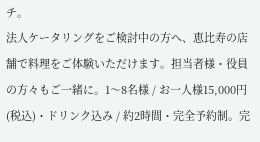チ。
法人ケータリングをご検討中の方へ、恵比寿の店舗で料理をご体験いただけます。担当者様・役員の方々もご一緒に。1〜8名様 / お一人様15,000円(税込)・ドリンク込み / 約2時間・完全予約制。完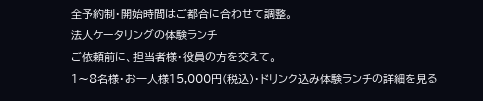全予約制・開始時間はご都合に合わせて調整。
法人ケータリングの体験ランチ
ご依頼前に、担当者様・役員の方を交えて。
1〜8名様・お一人様15,000円(税込)・ドリンク込み体験ランチの詳細を見る